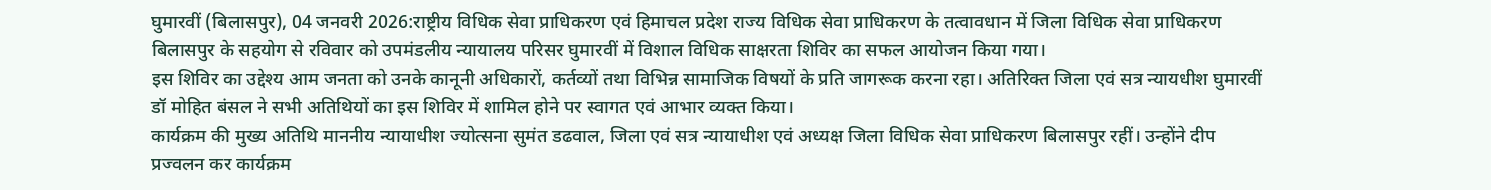घुमारवीं (बिलासपुर), 04 जनवरी 2026:राष्ट्रीय विधिक सेवा प्राधिकरण एवं हिमाचल प्रदेश राज्य विधिक सेवा प्राधिकरण के तत्वावधान में जिला विधिक सेवा प्राधिकरण बिलासपुर के सहयोग से रविवार को उपमंडलीय न्यायालय परिसर घुमारवीं में विशाल विधिक साक्षरता शिविर का सफल आयोजन किया गया।
इस शिविर का उद्देश्य आम जनता को उनके कानूनी अधिकारों, कर्तव्यों तथा विभिन्न सामाजिक विषयों के प्रति जागरूक करना रहा। अतिरिक्त जिला एवं सत्र न्यायधीश घुमारवीं डॉ मोहित बंसल ने सभी अतिथियों का इस शिविर में शामिल होने पर स्वागत एवं आभार व्यक्त किया।
कार्यक्रम की मुख्य अतिथि माननीय न्यायाधीश ज्योत्सना सुमंत डढवाल, जिला एवं सत्र न्यायाधीश एवं अध्यक्ष जिला विधिक सेवा प्राधिकरण बिलासपुर रहीं। उन्होंने दीप प्रज्वलन कर कार्यक्रम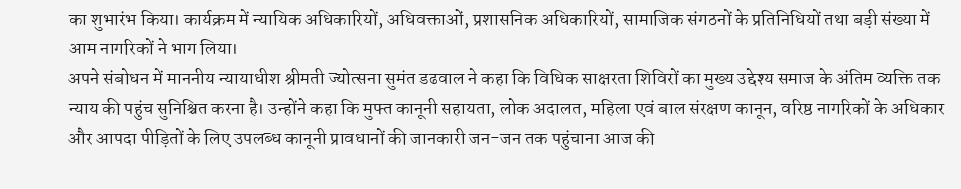का शुभारंभ किया। कार्यक्रम में न्यायिक अधिकारियों, अधिवक्ताओं, प्रशासनिक अधिकारियों, सामाजिक संगठनों के प्रतिनिधियों तथा बड़ी संख्या में आम नागरिकों ने भाग लिया।
अपने संबोधन में माननीय न्यायाधीश श्रीमती ज्योत्सना सुमंत डढवाल ने कहा कि विधिक साक्षरता शिविरों का मुख्य उद्देश्य समाज के अंतिम व्यक्ति तक न्याय की पहुंच सुनिश्चित करना है। उन्होंने कहा कि मुफ्त कानूनी सहायता, लोक अदालत, महिला एवं बाल संरक्षण कानून, वरिष्ठ नागरिकों के अधिकार और आपदा पीड़ितों के लिए उपलब्ध कानूनी प्रावधानों की जानकारी जन-जन तक पहुंचाना आज की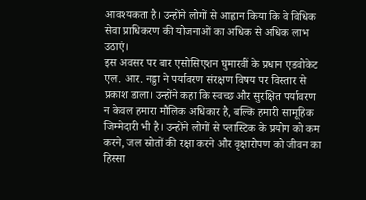आवश्यकता है। उन्होंने लोगों से आह्वान किया कि वे विधिक सेवा प्राधिकरण की योजनाओं का अधिक से अधिक लाभ उठाएं।
इस अवसर पर बार एसोसिएशन घुमारवीं के प्रधान एडवोकेट एल. आर. नड्डा ने पर्यावरण संरक्षण विषय पर विस्तार से प्रकाश डाला। उन्होंने कहा कि स्वच्छ और सुरक्षित पर्यावरण न केवल हमारा मौलिक अधिकार है, बल्कि हमारी सामूहिक जिम्मेदारी भी है। उन्होंने लोगों से प्लास्टिक के प्रयोग को कम करने, जल स्रोतों की रक्षा करने और वृक्षारोपण को जीवन का हिस्सा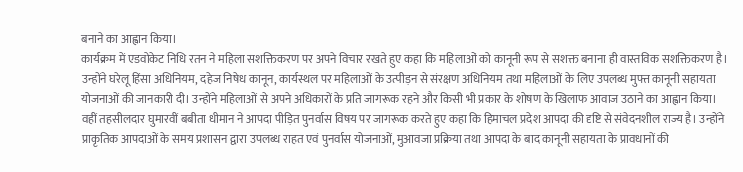बनाने का आह्वान किया।
कार्यक्रम में एडवोकेट निधि रतन ने महिला सशक्तिकरण पर अपने विचार रखते हुए कहा कि महिलाओं को कानूनी रूप से सशक्त बनाना ही वास्तविक सशक्तिकरण है। उन्होंने घरेलू हिंसा अधिनियम, दहेज निषेध कानून, कार्यस्थल पर महिलाओं के उत्पीड़न से संरक्षण अधिनियम तथा महिलाओं के लिए उपलब्ध मुफ्त कानूनी सहायता योजनाओं की जानकारी दी। उन्होंने महिलाओं से अपने अधिकारों के प्रति जागरूक रहने और किसी भी प्रकार के शोषण के खिलाफ आवाज उठाने का आह्वान किया।
वहीं तहसीलदार घुमारवीं बबीता धीमान ने आपदा पीड़ित पुनर्वास विषय पर जागरूक करते हुए कहा कि हिमाचल प्रदेश आपदा की दृष्टि से संवेदनशील राज्य है। उन्होंने प्राकृतिक आपदाओं के समय प्रशासन द्वारा उपलब्ध राहत एवं पुनर्वास योजनाओं, मुआवजा प्रक्रिया तथा आपदा के बाद कानूनी सहायता के प्रावधानों की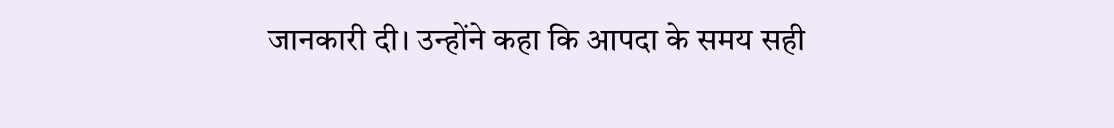जानकारी दी। उन्होंने कहा कि आपदा के समय सही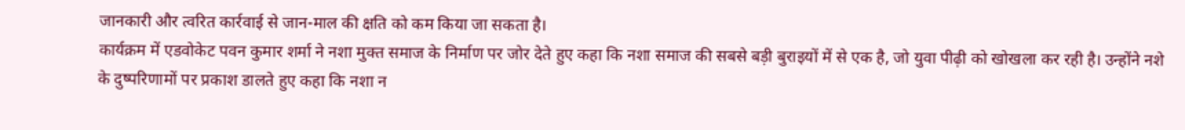जानकारी और त्वरित कार्रवाई से जान-माल की क्षति को कम किया जा सकता है।
कार्यक्रम में एडवोकेट पवन कुमार शर्मा ने नशा मुक्त समाज के निर्माण पर जोर देते हुए कहा कि नशा समाज की सबसे बड़ी बुराइयों में से एक है, जो युवा पीढ़ी को खोखला कर रही है। उन्होंने नशे के दुष्परिणामों पर प्रकाश डालते हुए कहा कि नशा न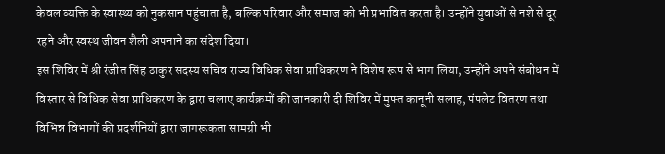केवल व्यक्ति के स्वास्थ्य को नुकसान पहुंचाता है, बल्कि परिवार और समाज को भी प्रभावित करता है। उन्होंने युवाओं से नशे से दूर रहने और स्वस्थ जीवन शैली अपनाने का संदेश दिया।
इस शिविर में श्री रंजीत सिंह ठाकुर सदस्य सचिव राज्य विधिक सेवा प्राधिकरण ने विशेष रूप से भाग लिया, उन्होंने अपने संबोधन में विस्तार से विधिक सेवा प्राधिकरण के द्वारा चलाए कार्यक्रमों की जानकारी दी शिविर में मुफ्त कानूनी सलाह, पंपलेट वितरण तथा विभिन्न विभागों की प्रदर्शनियों द्वारा जागरूकता सामग्री भी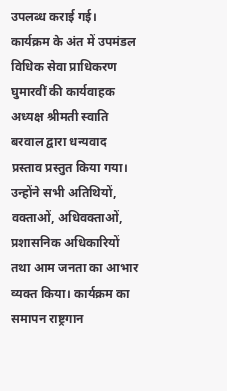उपलब्ध कराई गई।
कार्यक्रम के अंत में उपमंडल विधिक सेवा प्राधिकरण घुमारवीं की कार्यवाहक अध्यक्ष श्रीमती स्वाति बरवाल द्वारा धन्यवाद प्रस्ताव प्रस्तुत किया गया। उन्होंने सभी अतिथियों, वक्ताओं, अधिवक्ताओं, प्रशासनिक अधिकारियों तथा आम जनता का आभार व्यक्त किया। कार्यक्रम का समापन राष्ट्रगान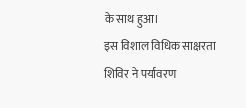के साथ हुआ।
इस विशाल विधिक साक्षरता शिविर ने पर्यावरण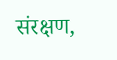संरक्षण,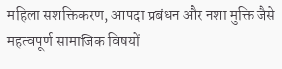महिला सशक्तिकरण, आपदा प्रबंधन और नशा मुक्ति जैसे महत्वपूर्ण सामाजिक विषयों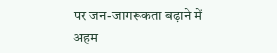पर जन-जागरूकता बढ़ाने में अहम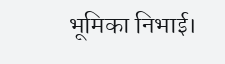भूमिका निभाई।